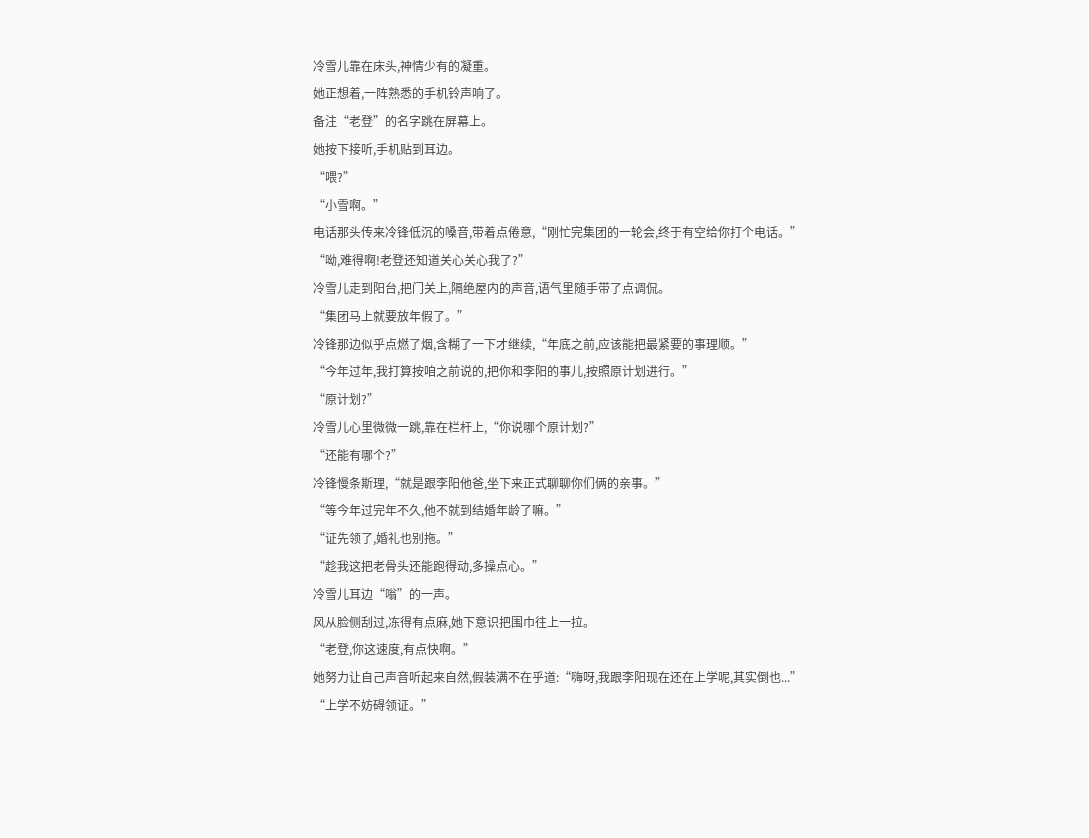冷雪儿靠在床头,神情少有的凝重。
她正想着,一阵熟悉的手机铃声响了。
备注“老登”的名字跳在屏幕上。
她按下接听,手机贴到耳边。
“喂?”
“小雪啊。”
电话那头传来冷锋低沉的嗓音,带着点倦意,“刚忙完集团的一轮会,终于有空给你打个电话。”
“呦,难得啊!老登还知道关心关心我了?”
冷雪儿走到阳台,把门关上,隔绝屋内的声音,语气里随手带了点调侃。
“集团马上就要放年假了。”
冷锋那边似乎点燃了烟,含糊了一下才继续,“年底之前,应该能把最紧要的事理顺。”
“今年过年,我打算按咱之前说的,把你和李阳的事儿,按照原计划进行。”
“原计划?”
冷雪儿心里微微一跳,靠在栏杆上,“你说哪个原计划?”
“还能有哪个?”
冷锋慢条斯理,“就是跟李阳他爸,坐下来正式聊聊你们俩的亲事。”
“等今年过完年不久,他不就到结婚年龄了嘛。”
“证先领了,婚礼也别拖。”
“趁我这把老骨头还能跑得动,多操点心。”
冷雪儿耳边“嗡”的一声。
风从脸侧刮过,冻得有点麻,她下意识把围巾往上一拉。
“老登,你这速度,有点快啊。”
她努力让自己声音听起来自然,假装满不在乎道:“嗨呀,我跟李阳现在还在上学呢,其实倒也...”
“上学不妨碍领证。”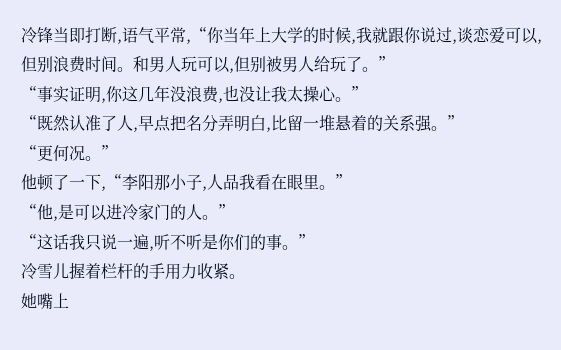冷锋当即打断,语气平常,“你当年上大学的时候,我就跟你说过,谈恋爱可以,但别浪费时间。和男人玩可以,但别被男人给玩了。”
“事实证明,你这几年没浪费,也没让我太操心。”
“既然认准了人,早点把名分弄明白,比留一堆悬着的关系强。”
“更何况。”
他顿了一下,“李阳那小子,人品我看在眼里。”
“他,是可以进冷家门的人。”
“这话我只说一遍,听不听是你们的事。”
冷雪儿握着栏杆的手用力收紧。
她嘴上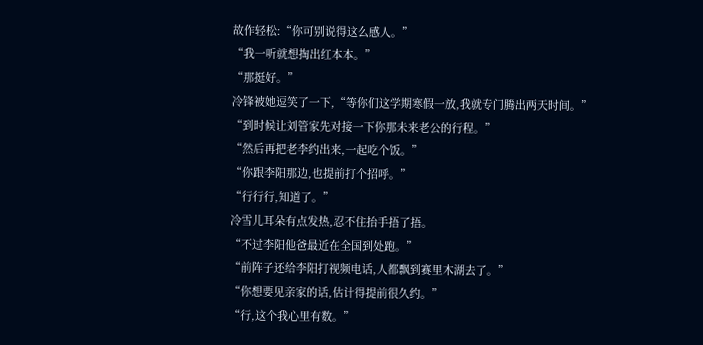故作轻松:“你可别说得这么感人。”
“我一听就想掏出红本本。”
“那挺好。”
冷锋被她逗笑了一下,“等你们这学期寒假一放,我就专门腾出两天时间。”
“到时候让刘管家先对接一下你那未来老公的行程。”
“然后再把老李约出来,一起吃个饭。”
“你跟李阳那边,也提前打个招呼。”
“行行行,知道了。”
冷雪儿耳朵有点发热,忍不住抬手捂了捂。
“不过李阳他爸最近在全国到处跑。”
“前阵子还给李阳打视频电话,人都飘到赛里木湖去了。”
“你想要见亲家的话,估计得提前很久约。”
“行,这个我心里有数。”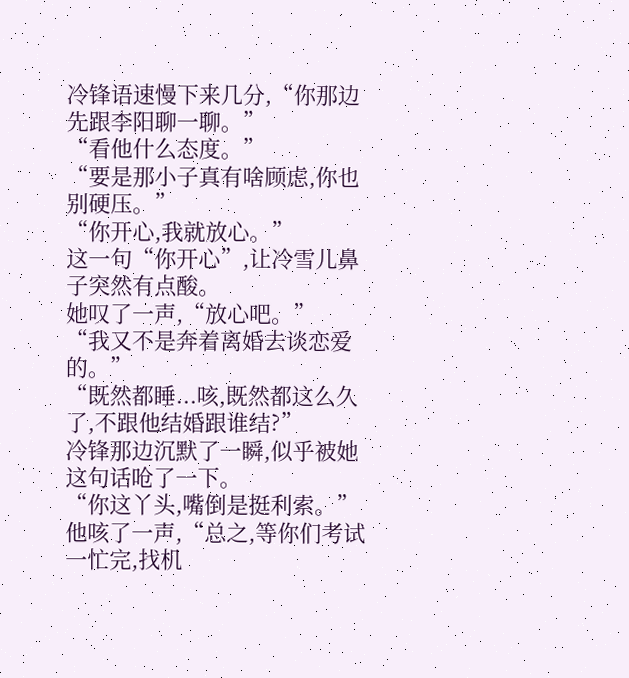冷锋语速慢下来几分,“你那边先跟李阳聊一聊。”
“看他什么态度。”
“要是那小子真有啥顾虑,你也别硬压。”
“你开心,我就放心。”
这一句“你开心”,让冷雪儿鼻子突然有点酸。
她叹了一声,“放心吧。”
“我又不是奔着离婚去谈恋爱的。”
“既然都睡...咳,既然都这么久了,不跟他结婚跟谁结?”
冷锋那边沉默了一瞬,似乎被她这句话呛了一下。
“你这丫头,嘴倒是挺利索。”
他咳了一声,“总之,等你们考试一忙完,找机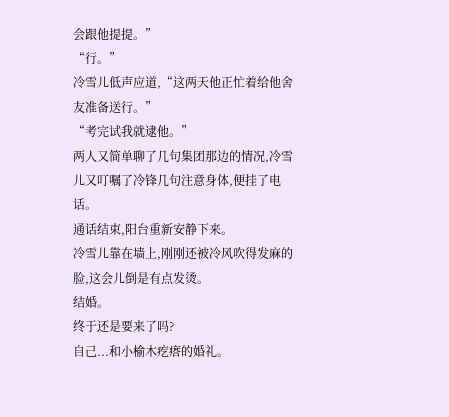会跟他提提。”
“行。”
冷雪儿低声应道,“这两天他正忙着给他舍友准备送行。”
“考完试我就逮他。”
两人又简单聊了几句集团那边的情况,冷雪儿又叮嘱了冷锋几句注意身体,便挂了电话。
通话结束,阳台重新安静下来。
冷雪儿靠在墙上,刚刚还被冷风吹得发麻的脸,这会儿倒是有点发烫。
结婚。
终于还是要来了吗?
自己...和小榆木疙瘩的婚礼。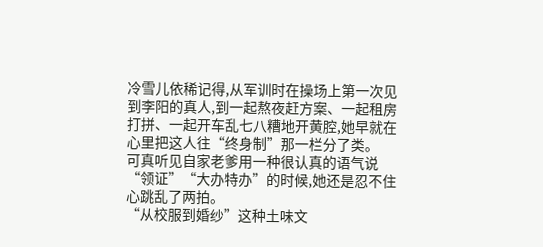冷雪儿依稀记得,从军训时在操场上第一次见到李阳的真人,到一起熬夜赶方案、一起租房打拼、一起开车乱七八糟地开黄腔,她早就在心里把这人往“终身制”那一栏分了类。
可真听见自家老爹用一种很认真的语气说“领证”“大办特办”的时候,她还是忍不住心跳乱了两拍。
“从校服到婚纱”这种土味文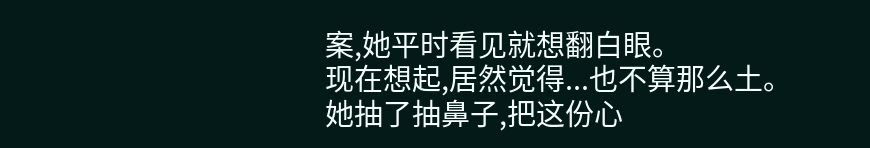案,她平时看见就想翻白眼。
现在想起,居然觉得...也不算那么土。
她抽了抽鼻子,把这份心